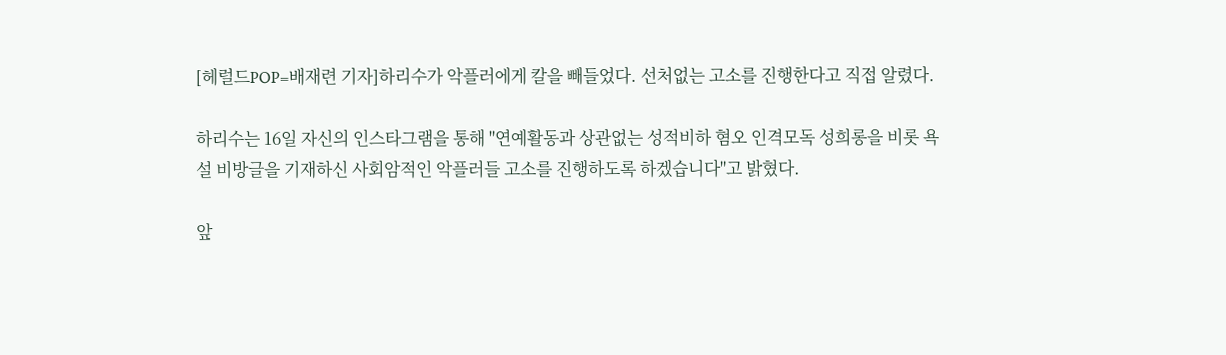[헤럴드POP=배재련 기자]하리수가 악플러에게 칼을 빼들었다. 선처없는 고소를 진행한다고 직접 알렸다.

하리수는 16일 자신의 인스타그램을 통해 "연예활동과 상관없는 성적비하 혐오 인격모독 성희롱을 비롯 욕설 비방글을 기재하신 사회암적인 악플러들 고소를 진행하도록 하겠습니다"고 밝혔다.

앞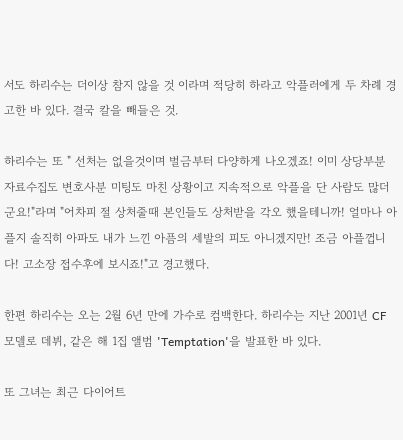서도 하리수는 더이상 참지 않을 것 이라며 적당히 하라고 악플러에게 두 차례 경고한 바 있다. 결국 칼을 빼들은 것.

하리수는 또 " 선처는 없을것이며 벌금부터 다양하게 나오겠죠! 이미 상당부분 자료수집도 변호사분 미팅도 마친 상황이고 지속적으로 악플을 단 사람도 많더군요!"라며 "어차피 절 상처줄때 본인들도 상처받을 각오 했을테니까! 얼마나 아플지 솔직히 아파도 내가 느낀 아픔의 세발의 피도 아니겠지만! 조금 아플껍니다! 고소장 접수후에 보시죠!"고 경고했다.

한편 하리수는 오는 2월 6년 만에 가수로 컴백한다. 하리수는 지난 2001년 CF 모델로 데뷔, 같은 해 1집 앨범 'Temptation'을 발표한 바 있다.

또 그녀는 최근 다이어트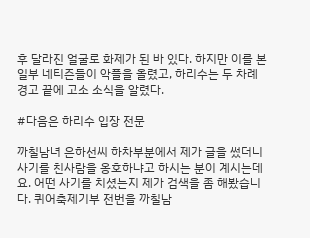후 달라진 얼굴로 화제가 된 바 있다. 하지만 이를 본 일부 네티즌들이 악플을 올렸고, 하리수는 두 차례 경고 끝에 고소 소식을 알렸다.

#다음은 하리수 입장 전문

까칠남녀 은하선씨 하차부분에서 제가 글을 썼더니 사기를 친사람을 옹호하냐고 하시는 분이 계시는데요. 어떤 사기를 치셨는지 제가 검색을 좀 해봤습니다. 퀴어축제기부 전번을 까칠남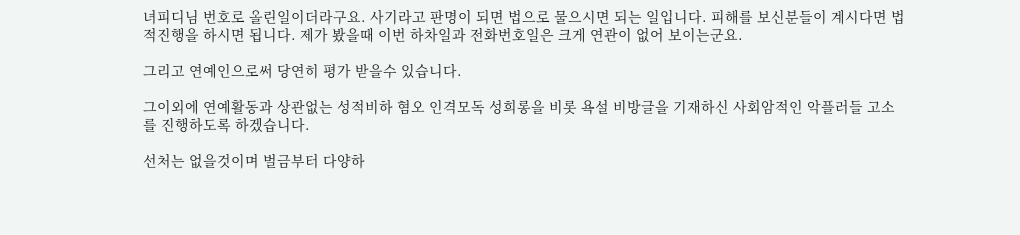녀피디님 번호로 올린일이더라구요. 사기라고 판명이 되면 법으로 물으시면 되는 일입니다. 피해를 보신분들이 계시다면 법적진행을 하시면 됩니다. 제가 봤을때 이번 하차일과 전화번호일은 크게 연관이 없어 보이는군요.

그리고 연예인으로써 당연히 평가 받을수 있습니다.

그이외에 연예활동과 상관없는 성적비하 혐오 인격모독 성희롱을 비롯 욕설 비방글을 기재하신 사회암적인 악플러들 고소를 진행하도록 하겠습니다.

선처는 없을것이며 벌금부터 다양하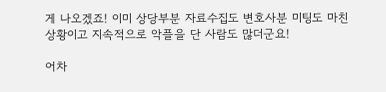게 나오겠죠! 이미 상당부분 자료수집도 변호사분 미팅도 마친 상황이고 지속적으로 악플을 단 사람도 많더군요!

어차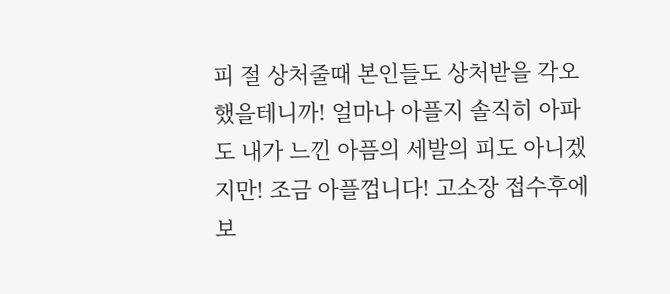피 절 상처줄때 본인들도 상처받을 각오 했을테니까! 얼마나 아플지 솔직히 아파도 내가 느낀 아픔의 세발의 피도 아니겠지만! 조금 아플껍니다! 고소장 접수후에 보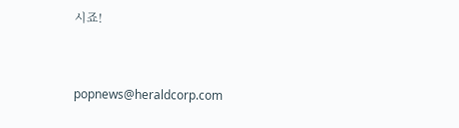시죠!


popnews@heraldcorp.com